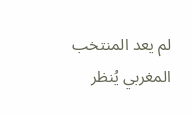لم يعد المنتخب المغربي يُنظر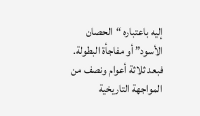إليه باعتباره “الحصان الأسود” أو مفاجأة البطولة. فبعد ثلاثة أعوام ونصف من المواجهة التاريخية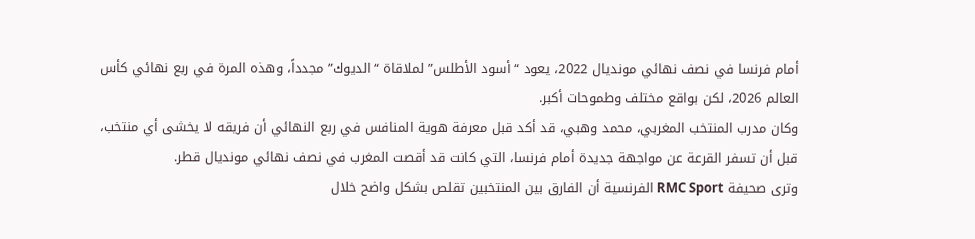أمام فرنسا في نصف نهائي مونديال 2022، يعود “أسود الأطلس” لملاقاة “الديوك” مجدداً، وهذه المرة في ربع نهائي كأس العالم 2026، لكن بواقع مختلف وطموحات أكبر.
وكان مدرب المنتخب المغربي، محمد وهبي، قد أكد قبل معرفة هوية المنافس في ربع النهائي أن فريقه لا يخشى أي منتخب، قبل أن تسفر القرعة عن مواجهة جديدة أمام فرنسا، التي كانت قد أقصت المغرب في نصف نهائي مونديال قطر.
وترى صحيفة RMC Sport الفرنسية أن الفارق بين المنتخبين تقلص بشكل واضح خلال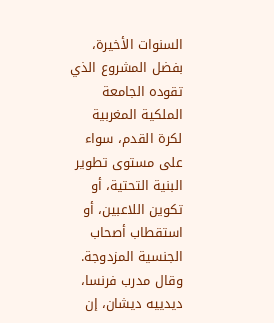السنوات الأخيرة، بفضل المشروع الذي تقوده الجامعة الملكية المغربية لكرة القدم، سواء على مستوى تطوير البنية التحتية، أو تكوين اللاعبين، أو استقطاب أصحاب الجنسية المزدوجة.
وقال مدرب فرنسا، ديدييه ديشان، إن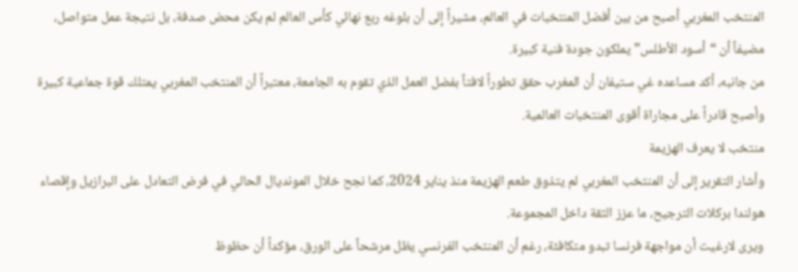المنتخب المغربي أصبح من بين أفضل المنتخبات في العالم، مشيراً إلى أن بلوغه ربع نهائي كأس العالم لم يكن محض صدفة، بل نتيجة عمل متواصل، مضيفاً أن “أسود الأطلس” يملكون جودة فنية كبيرة.
من جانبه، أكد مساعده غي ستيفان أن المغرب حقق تطوراً لافتاً بفضل العمل الذي تقوم به الجامعة، معتبراً أن المنتخب المغربي يمتلك قوة جماعية كبيرة وأصبح قادراً على مجاراة أقوى المنتخبات العالمية.
منتخب لا يعرف الهزيمة
وأشار التقرير إلى أن المنتخب المغربي لم يتذوق طعم الهزيمة منذ يناير 2024، كما نجح خلال المونديال الحالي في فرض التعادل على البرازيل وإقصاء هولندا بركلات الترجيح، ما عزز الثقة داخل المجموعة.
ويرى لارغيت أن مواجهة فرنسا تبدو متكافئة، رغم أن المنتخب الفرنسي يظل مرشحاً على الورق، مؤكداً أن حظوظ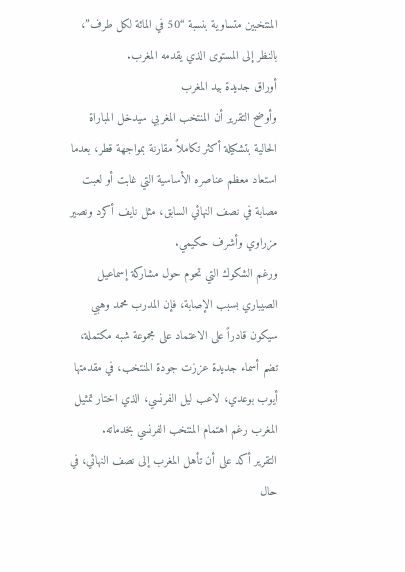المنتخبين متساوية بنسبة “50 في المائة لكل طرف”، بالنظر إلى المستوى الذي يقدمه المغرب.
أوراق جديدة بيد المغرب
وأوضح التقرير أن المنتخب المغربي سيدخل المباراة الحالية بتشكيلة أكثر تكاملاً مقارنة بمواجهة قطر، بعدما استعاد معظم عناصره الأساسية التي غابت أو لعبت مصابة في نصف النهائي السابق، مثل نايف أكرد ونصير مزراوي وأشرف حكيمي.
ورغم الشكوك التي تحوم حول مشاركة إسماعيل الصيباري بسبب الإصابة، فإن المدرب محمد وهبي سيكون قادراً على الاعتماد على مجموعة شبه مكتملة، تضم أسماء جديدة عززت جودة المنتخب، في مقدمتها أيوب بوعدي، لاعب ليل الفرنسي، الذي اختار تمثيل المغرب رغم اهتمام المنتخب الفرنسي بخدماته.
التقرير أكد على أن تأهل المغرب إلى نصف النهائي، في حال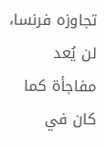تجاوزه فرنسا، لن يُعد مفاجأة كما كان في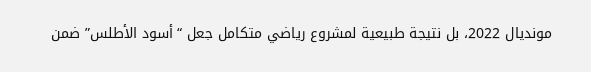مونديال 2022، بل نتيجة طبيعية لمشروع رياضي متكامل جعل “أسود الأطلس” ضمن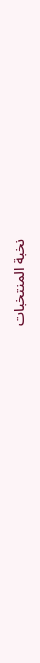نخبة المنتخبات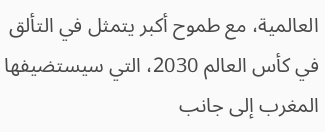العالمية، مع طموح أكبر يتمثل في التألق في كأس العالم 2030، التي سيستضيفها المغرب إلى جانب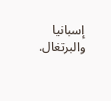إسبانيا والبرتغال.